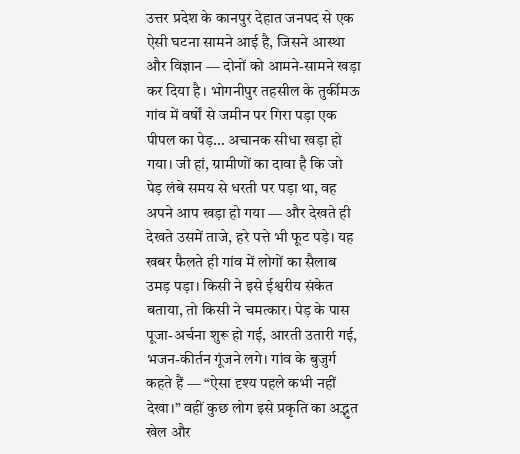उत्तर प्रदेश के कानपुर देहात जनपद से एक ऐसी घटना सामने आई है, जिसने आस्था और विज्ञान — दोनों को आमने-सामने खड़ा कर दिया है। भोगनीपुर तहसील के तुर्कीमऊ गांव में वर्षों से जमीन पर गिरा पड़ा एक पीपल का पेड़… अचानक सीधा खड़ा हो गया। जी हां, ग्रामीणों का दावा है कि जो पेड़ लंबे समय से धरती पर पड़ा था, वह अपने आप खड़ा हो गया — और देखते ही देखते उसमें ताजे, हरे पत्ते भी फूट पड़े। यह खबर फैलते ही गांव में लोगों का सैलाब उमड़ पड़ा। किसी ने इसे ईश्वरीय संकेत बताया, तो किसी ने चमत्कार। पेड़ के पास पूजा-अर्चना शुरू हो गई, आरती उतारी गई, भजन-कीर्तन गूंजने लगे। गांव के बुजुर्ग कहते हैं — “ऐसा दृश्य पहले कभी नहीं देखा।” वहीं कुछ लोग इसे प्रकृति का अद्भुत खेल और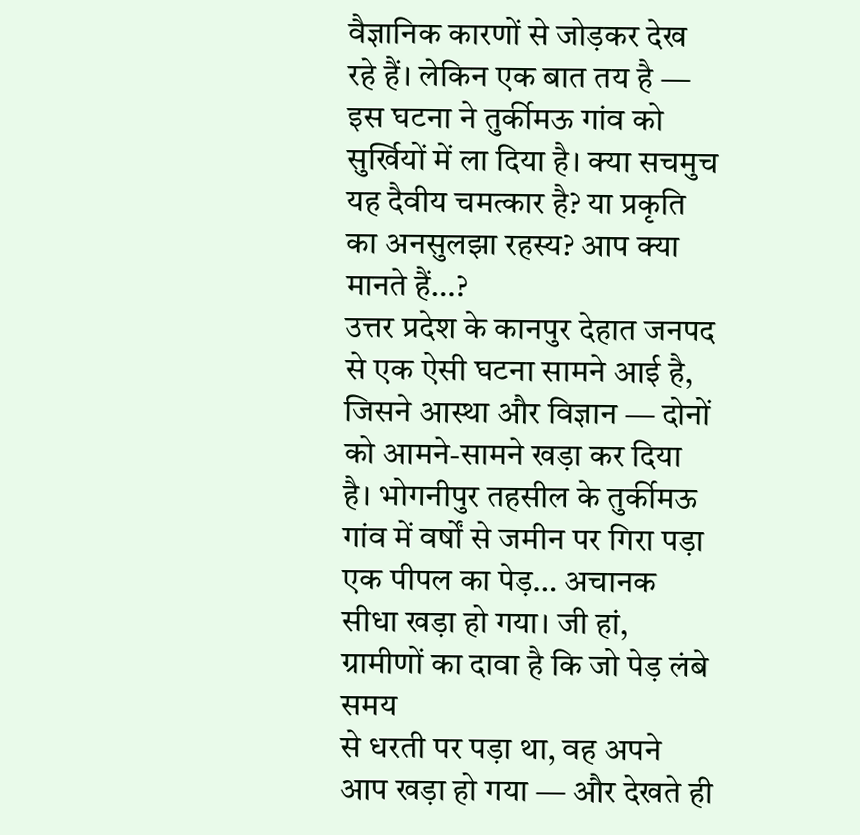वैज्ञानिक कारणों से जोड़कर देख रहे हैं। लेकिन एक बात तय है — इस घटना ने तुर्कीमऊ गांव को सुर्खियों में ला दिया है। क्या सचमुच यह दैवीय चमत्कार है? या प्रकृति का अनसुलझा रहस्य? आप क्या मानते हैं…?
उत्तर प्रदेश के कानपुर देहात जनपद से एक ऐसी घटना सामने आई है, जिसने आस्था और विज्ञान — दोनों को आमने-सामने खड़ा कर दिया है। भोगनीपुर तहसील के तुर्कीमऊ गांव में वर्षों से जमीन पर गिरा पड़ा एक पीपल का पेड़… अचानक सीधा खड़ा हो गया। जी हां, ग्रामीणों का दावा है कि जो पेड़ लंबे समय
से धरती पर पड़ा था, वह अपने आप खड़ा हो गया — और देखते ही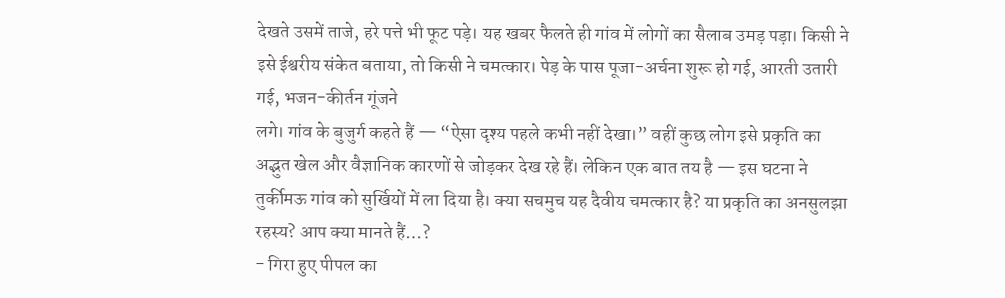देखते उसमें ताजे, हरे पत्ते भी फूट पड़े। यह खबर फैलते ही गांव में लोगों का सैलाब उमड़ पड़ा। किसी ने इसे ईश्वरीय संकेत बताया, तो किसी ने चमत्कार। पेड़ के पास पूजा-अर्चना शुरू हो गई, आरती उतारी गई, भजन-कीर्तन गूंजने
लगे। गांव के बुजुर्ग कहते हैं — “ऐसा दृश्य पहले कभी नहीं देखा।” वहीं कुछ लोग इसे प्रकृति का अद्भुत खेल और वैज्ञानिक कारणों से जोड़कर देख रहे हैं। लेकिन एक बात तय है — इस घटना ने तुर्कीमऊ गांव को सुर्खियों में ला दिया है। क्या सचमुच यह दैवीय चमत्कार है? या प्रकृति का अनसुलझा रहस्य? आप क्या मानते हैं…?
- गिरा हुए पीपल का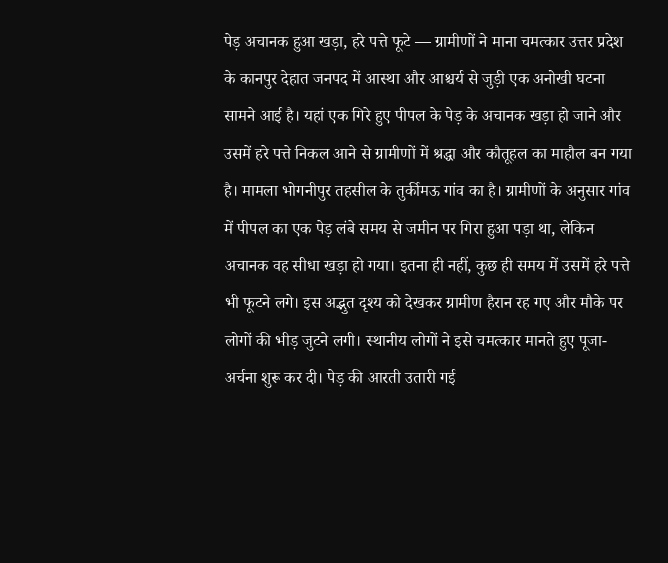पेड़ अचानक हुआ खड़ा, हरे पत्ते फूटे — ग्रामीणों ने माना चमत्कार उत्तर प्रदेश के कानपुर देहात जनपद में आस्था और आश्चर्य से जुड़ी एक अनोखी घटना सामने आई है। यहां एक गिरे हुए पीपल के पेड़ के अचानक खड़ा हो जाने और उसमें हरे पत्ते निकल आने से ग्रामीणों में श्रद्धा और कौतूहल का माहौल बन गया है। मामला भोगनीपुर तहसील के तुर्कीमऊ गांव का है। ग्रामीणों के अनुसार गांव में पीपल का एक पेड़ लंबे समय से जमीन पर गिरा हुआ पड़ा था, लेकिन अचानक वह सीधा खड़ा हो गया। इतना ही नहीं, कुछ ही समय में उसमें हरे पत्ते भी फूटने लगे। इस अद्भुत दृश्य को देखकर ग्रामीण हैरान रह गए और मौके पर लोगों की भीड़ जुटने लगी। स्थानीय लोगों ने इसे चमत्कार मानते हुए पूजा-अर्चना शुरू कर दी। पेड़ की आरती उतारी गई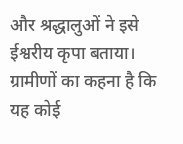और श्रद्धालुओं ने इसे ईश्वरीय कृपा बताया। ग्रामीणों का कहना है कि यह कोई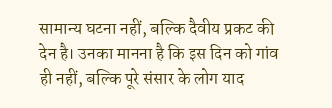सामान्य घटना नहीं, बल्कि दैवीय प्रकट की देन है। उनका मानना है कि इस दिन को गांव ही नहीं, बल्कि पूरे संसार के लोग याद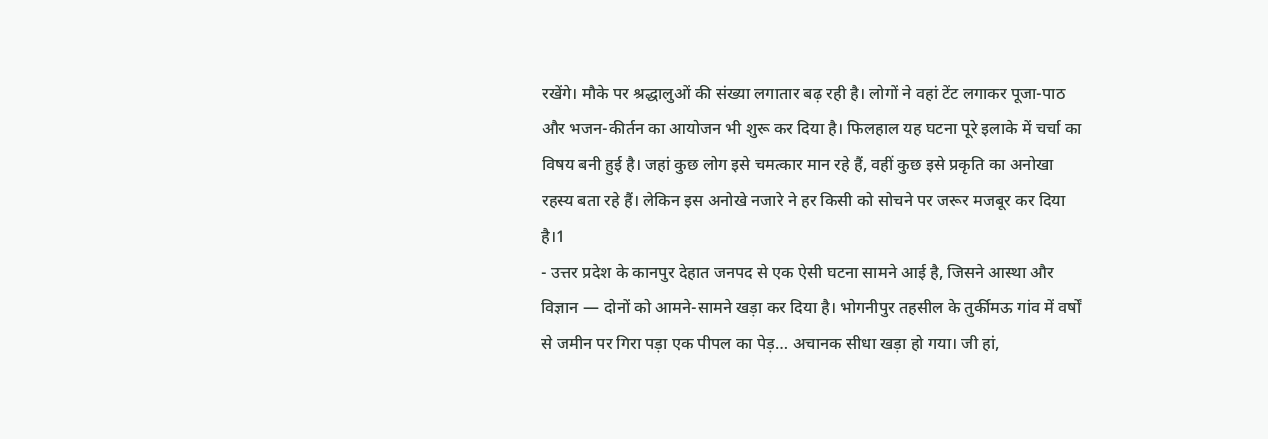रखेंगे। मौके पर श्रद्धालुओं की संख्या लगातार बढ़ रही है। लोगों ने वहां टेंट लगाकर पूजा-पाठ और भजन-कीर्तन का आयोजन भी शुरू कर दिया है। फिलहाल यह घटना पूरे इलाके में चर्चा का विषय बनी हुई है। जहां कुछ लोग इसे चमत्कार मान रहे हैं, वहीं कुछ इसे प्रकृति का अनोखा रहस्य बता रहे हैं। लेकिन इस अनोखे नजारे ने हर किसी को सोचने पर जरूर मजबूर कर दिया है।1
- उत्तर प्रदेश के कानपुर देहात जनपद से एक ऐसी घटना सामने आई है, जिसने आस्था और विज्ञान — दोनों को आमने-सामने खड़ा कर दिया है। भोगनीपुर तहसील के तुर्कीमऊ गांव में वर्षों से जमीन पर गिरा पड़ा एक पीपल का पेड़… अचानक सीधा खड़ा हो गया। जी हां,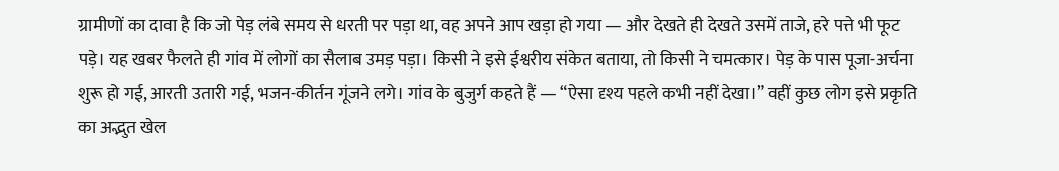ग्रामीणों का दावा है कि जो पेड़ लंबे समय से धरती पर पड़ा था, वह अपने आप खड़ा हो गया — और देखते ही देखते उसमें ताजे, हरे पत्ते भी फूट पड़े। यह खबर फैलते ही गांव में लोगों का सैलाब उमड़ पड़ा। किसी ने इसे ईश्वरीय संकेत बताया, तो किसी ने चमत्कार। पेड़ के पास पूजा-अर्चना शुरू हो गई, आरती उतारी गई, भजन-कीर्तन गूंजने लगे। गांव के बुजुर्ग कहते हैं — “ऐसा दृश्य पहले कभी नहीं देखा।” वहीं कुछ लोग इसे प्रकृति का अद्भुत खेल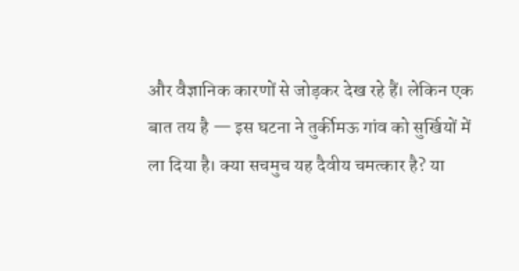और वैज्ञानिक कारणों से जोड़कर देख रहे हैं। लेकिन एक बात तय है — इस घटना ने तुर्कीमऊ गांव को सुर्खियों में ला दिया है। क्या सचमुच यह दैवीय चमत्कार है? या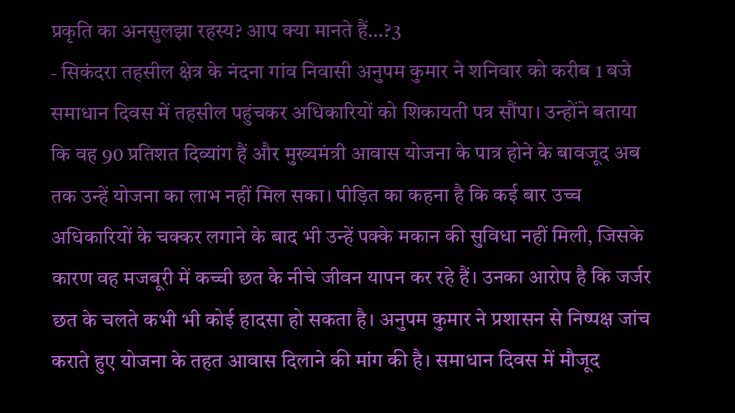प्रकृति का अनसुलझा रहस्य? आप क्या मानते हैं…?3
- सिकंदरा तहसील क्षेत्र के नंदना गांव निवासी अनुपम कुमार ने शनिवार को करीब 1 बजे समाधान दिवस में तहसील पहुंचकर अधिकारियों को शिकायती पत्र सौंपा। उन्होंने बताया कि वह 90 प्रतिशत दिव्यांग हैं और मुख्यमंत्री आवास योजना के पात्र होने के बावजूद अब तक उन्हें योजना का लाभ नहीं मिल सका। पीड़ित का कहना है कि कई बार उच्च अधिकारियों के चक्कर लगाने के बाद भी उन्हें पक्के मकान की सुविधा नहीं मिली, जिसके कारण वह मजबूरी में कच्ची छत के नीचे जीवन यापन कर रहे हैं। उनका आरोप है कि जर्जर छत के चलते कभी भी कोई हादसा हो सकता है। अनुपम कुमार ने प्रशासन से निष्पक्ष जांच कराते हुए योजना के तहत आवास दिलाने की मांग की है। समाधान दिवस में मौजूद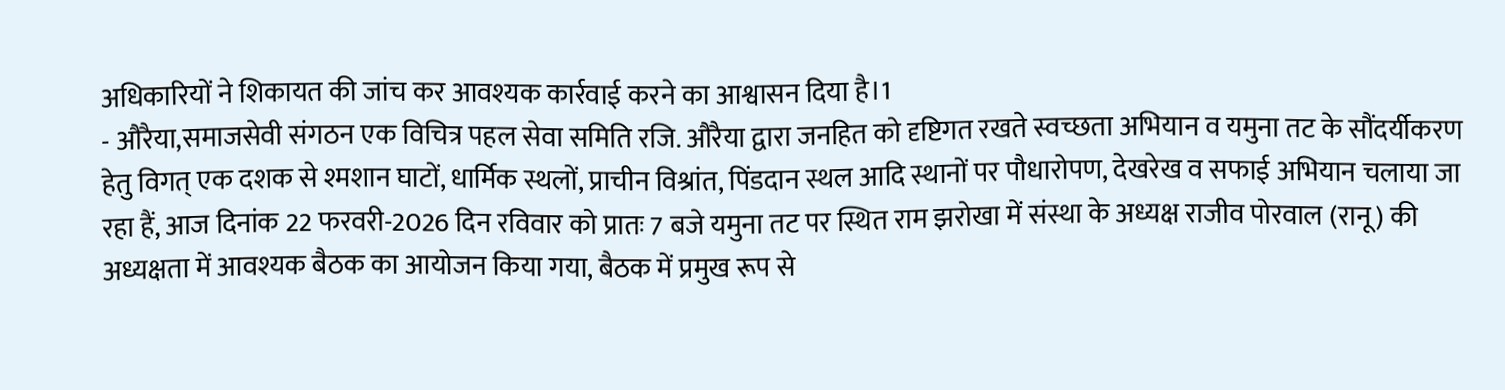अधिकारियों ने शिकायत की जांच कर आवश्यक कार्रवाई करने का आश्वासन दिया है।1
- औरैया,समाजसेवी संगठन एक विचित्र पहल सेवा समिति रजि. औरैया द्वारा जनहित को दृष्टिगत रखते स्वच्छता अभियान व यमुना तट के सौंदर्यीकरण हेतु विगत् एक दशक से श्मशान घाटों, धार्मिक स्थलों, प्राचीन विश्रांत, पिंडदान स्थल आदि स्थानों पर पौधारोपण, देखरेख व सफाई अभियान चलाया जा रहा हैं, आज दिनांक 22 फरवरी-2026 दिन रविवार को प्रातः 7 बजे यमुना तट पर स्थित राम झरोखा में संस्था के अध्यक्ष राजीव पोरवाल (रानू) की अध्यक्षता में आवश्यक बैठक का आयोजन किया गया, बैठक में प्रमुख रूप से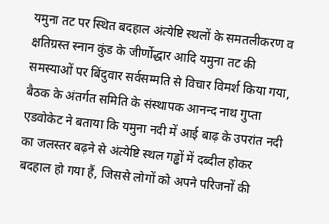यमुना तट पर स्थित बदहाल अंत्येष्टि स्थलों के समतलीकरण व क्षतिग्रस्त स्नान कुंड के जीर्णोद्धार आदि यमुना तट की समस्याओं पर बिंदुवार सर्वसम्मति से विचार विमर्श किया गया, बैठक के अंतर्गत समिति के संस्थापक आनन्द नाथ गुप्ता एडवोकेट ने बताया कि यमुना नदी में आई बाढ़ के उपरांत नदी का जलस्तर बढ़ने से अंत्येष्टि स्थल गड्ढों में दब्दील होकर बदहाल हो गया हैं, जिससे लोगों को अपने परिजनों की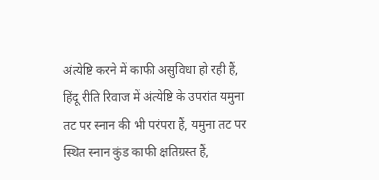अंत्येष्टि करने में काफी असुविधा हो रही हैं, हिंदू रीति रिवाज में अंत्येष्टि के उपरांत यमुना तट पर स्नान की भी परंपरा हैं, यमुना तट पर स्थित स्नान कुंड काफी क्षतिग्रस्त हैं,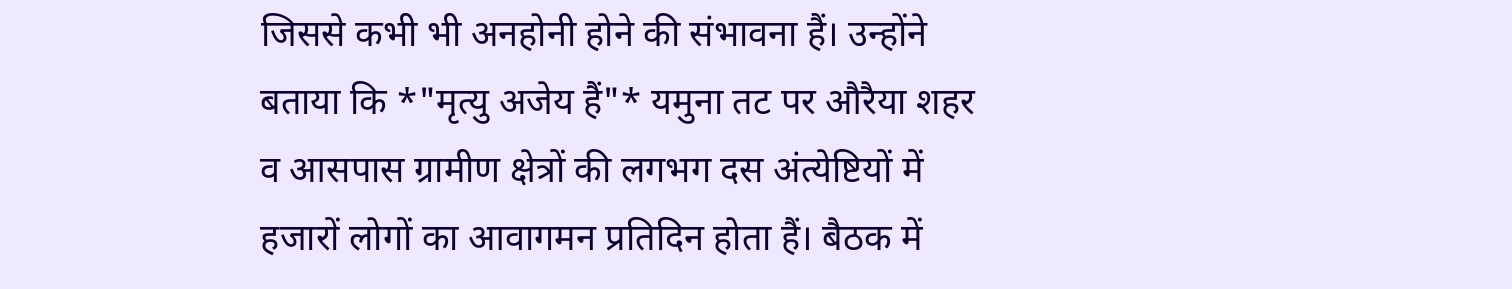जिससे कभी भी अनहोनी होने की संभावना हैं। उन्होंने बताया कि *"मृत्यु अजेय हैं"* यमुना तट पर औरैया शहर व आसपास ग्रामीण क्षेत्रों की लगभग दस अंत्येष्टियों में हजारों लोगों का आवागमन प्रतिदिन होता हैं। बैठक में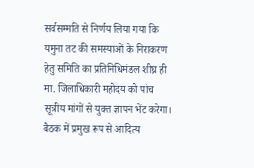सर्वसम्मति से निर्णय लिया गया कि यमुना तट की समस्याओं के निराकरण हेतु समिति का प्रतिनिधिमंडल शीघ्र ही मा. जिलाधिकारी महोदय को पांच सूत्रीय मांगों से युक्त ज्ञापन भेंट करेगा। बैठक में प्रमुख रूप से आदित्य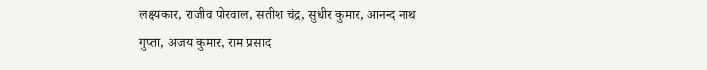लक्ष्यकार, राजीव पोरवाल, सतीश चंद्र, सुधीर कुमार, आनन्द नाथ गुप्ता, अजय कुमार, राम प्रसाद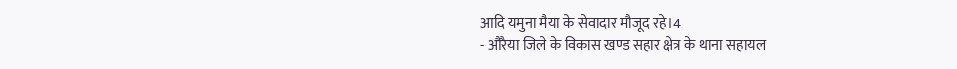आदि यमुना मैया के सेवादार मौजूद रहे।4
- औरैया जिले के विकास खण्ड सहार क्षेत्र के थाना सहायल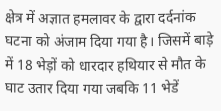क्षेत्र में अज्ञात हमलावर के द्वारा दर्दनांक घटना को अंजाम दिया गया है। जिसमें बाड़े में 18 भेड़ों को धारदार हथियार से मौत के घाट उतार दिया गया जबकि 11 भेडें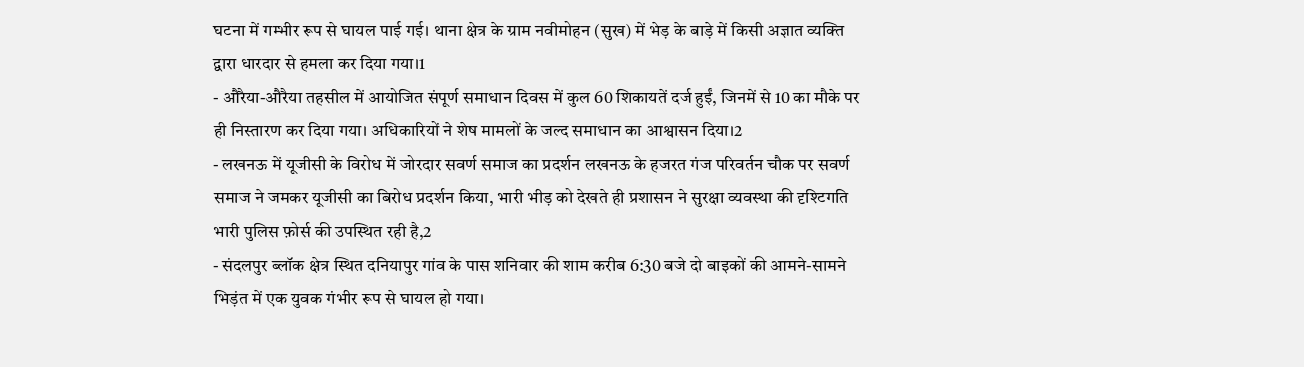घटना में गम्भीर रूप से घायल पाई गई। थाना क्षेत्र के ग्राम नवीमोहन (सुख) में भेड़ के बाड़े में किसी अज्ञात व्यक्ति द्वारा धारदार से हमला कर दिया गया।1
- औरैया-औरैया तहसील में आयोजित संपूर्ण समाधान दिवस में कुल 60 शिकायतें दर्ज हुईं, जिनमें से 10 का मौके पर ही निस्तारण कर दिया गया। अधिकारियों ने शेष मामलों के जल्द समाधान का आश्वासन दिया।2
- लखनऊ में यूजीसी के विरोध में जोरदार सवर्ण समाज का प्रदर्शन लखनऊ के हजरत गंज परिवर्तन चौक पर सवर्ण समाज ने जमकर यूजीसी का बिरोध प्रदर्शन किया, भारी भीड़ को देखते ही प्रशासन ने सुरक्षा व्यवस्था की दृश्टिगति भारी पुलिस फ़ोर्स की उपस्थित रही है,2
- संदलपुर ब्लॉक क्षेत्र स्थित दनियापुर गांव के पास शनिवार की शाम करीब 6:30 बजे दो बाइकों की आमने-सामने भिड़ंत में एक युवक गंभीर रूप से घायल हो गया।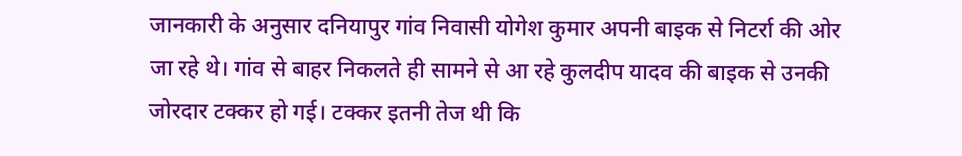जानकारी के अनुसार दनियापुर गांव निवासी योगेश कुमार अपनी बाइक से निटर्रा की ओर जा रहे थे। गांव से बाहर निकलते ही सामने से आ रहे कुलदीप यादव की बाइक से उनकी जोरदार टक्कर हो गई। टक्कर इतनी तेज थी कि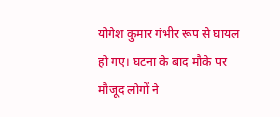योगेश कुमार गंभीर रूप से घायल हो गए। घटना के बाद मौके पर मौजूद लोगों ने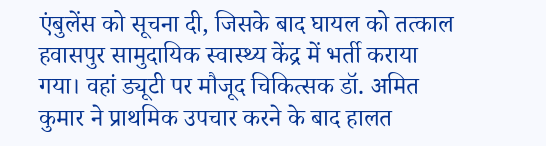एंबुलेंस को सूचना दी, जिसके बाद घायल को तत्काल हवासपुर सामुदायिक स्वास्थ्य केंद्र में भर्ती कराया गया। वहां ड्यूटी पर मौजूद चिकित्सक डॉ. अमित कुमार ने प्राथमिक उपचार करने के बाद हालत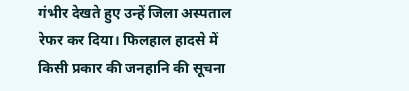गंभीर देखते हुए उन्हें जिला अस्पताल रेफर कर दिया। फिलहाल हादसे में किसी प्रकार की जनहानि की सूचना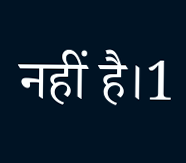नहीं है।1